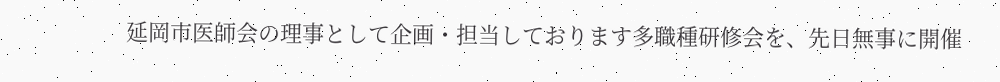延岡市医師会の理事として企画・担当しております多職種研修会を、先日無事に開催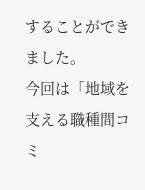することができました。
今回は「地域を支える職種間コミ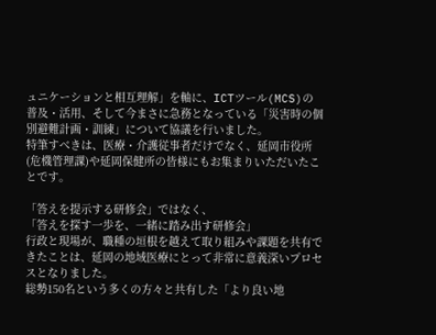ュニケーションと相互理解」を軸に、ICTツール(MCS)の普及・活用、そして今まさに急務となっている「災害時の個別避難計画・訓練」について協議を行いました。
特筆すべきは、医療・介護従事者だけでなく、延岡市役所(危機管理課)や延岡保健所の皆様にもお集まりいただいたことです。

「答えを提示する研修会」ではなく、
「答えを探す一歩を、一緒に踏み出す研修会」
行政と現場が、職種の垣根を越えて取り組みや課題を共有できたことは、延岡の地域医療にとって非常に意義深いプロセスとなりました。
総勢150名という多くの方々と共有した「より良い地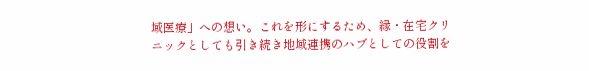域医療」への想い。これを形にするため、縁・在宅クリニックとしても引き続き地域連携のハブとしての役割を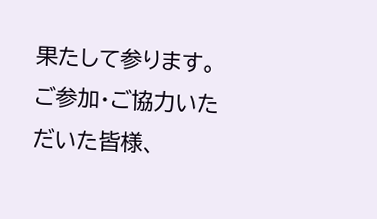果たして参ります。
ご参加・ご協力いただいた皆様、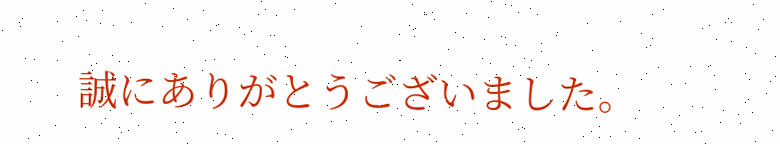誠にありがとうございました。